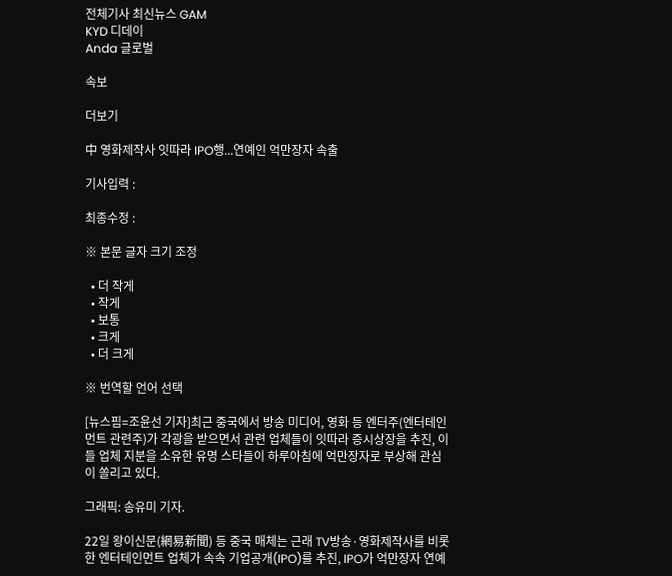전체기사 최신뉴스 GAM
KYD 디데이
Anda 글로벌

속보

더보기

中 영화제작사 잇따라 IPO행...연예인 억만장자 속출

기사입력 :

최종수정 :

※ 본문 글자 크기 조정

  • 더 작게
  • 작게
  • 보통
  • 크게
  • 더 크게

※ 번역할 언어 선택

[뉴스핌=조윤선 기자]최근 중국에서 방송 미디어, 영화 등 엔터주(엔터테인먼트 관련주)가 각광을 받으면서 관련 업체들이 잇따라 증시상장을 추진, 이들 업체 지분을 소유한 유명 스타들이 하루아침에 억만장자로 부상해 관심이 쏠리고 있다.

그래픽: 송유미 기자.

22일 왕이신문(網易新聞) 등 중국 매체는 근래 TV방송·영화제작사를 비롯한 엔터테인먼트 업체가 속속 기업공개(IPO)를 추진, IPO가 억만장자 연예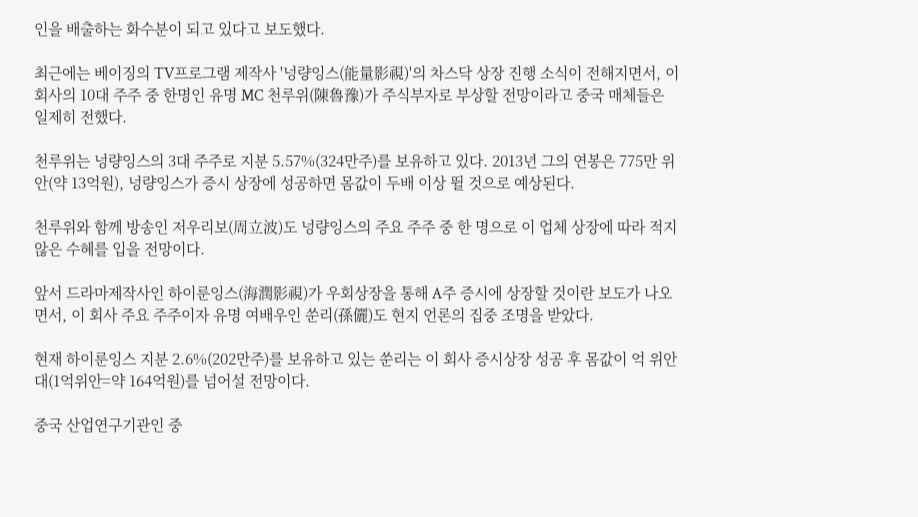인을 배출하는 화수분이 되고 있다고 보도했다.

최근에는 베이징의 TV프로그램 제작사 '넝량잉스(能量影視)'의 차스닥 상장 진행 소식이 전해지면서, 이 회사의 10대 주주 중 한명인 유명 MC 천루위(陳魯豫)가 주식부자로 부상할 전망이라고 중국 매체들은 일제히 전했다.

천루위는 넝량잉스의 3대 주주로 지분 5.57%(324만주)를 보유하고 있다. 2013년 그의 연봉은 775만 위안(약 13억원), 넝량잉스가 증시 상장에 성공하면 몸값이 두배 이상 뛸 것으로 예상된다.

천루위와 함께 방송인 저우리보(周立波)도 넝량잉스의 주요 주주 중 한 명으로 이 업체 상장에 따라 적지않은 수혜를 입을 전망이다.

앞서 드라마제작사인 하이룬잉스(海潤影視)가 우회상장을 통해 A주 증시에 상장할 것이란 보도가 나오면서, 이 회사 주요 주주이자 유명 여배우인 쑨리(孫儷)도 현지 언론의 집중 조명을 받았다.

현재 하이룬잉스 지분 2.6%(202만주)를 보유하고 있는 쑨리는 이 회사 증시상장 성공 후 몸값이 억 위안대(1억위안=약 164억원)를 넘어설 전망이다.

중국 산업연구기관인 중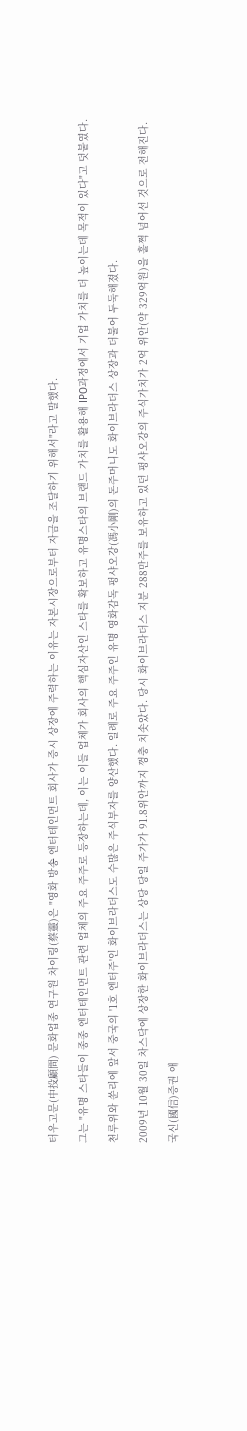터우고문(中投顧問) 문화업종 연구원 차이링(蔡靈)은 "영화 방송 엔터테인먼트 회사가 증시 상장에 주력하는 이유는 자본시장으로부터 자금을 조달하기 위해서"라고 말했다.

그는 "유명 스타들이 종종 엔터테인먼트 관련 업체의 주요 주주로 등장하는데, 이는 이들 업체가 회사의 핵심자산인 스타를 확보하고 유명스타의 브랜드 가치를 활용해 IPO과정에서 기업 가치를 더 높이는데 목적이 있다"고 덧붙였다.

천루위와 쑨리에 앞서 중국의 '1호 엔터주'인 화이브라더스도 수많은 주식부자를 양산했다. 일례로 주요 주주인 유명 영화감독 펑샤오강(馮小剛)의 돈주머니도 화이브라더스 상장과 더불어 두둑해졌다.

2009년 10월 30일 차스닥에 상장한 화이브라더스는 상당 당일 주가가 91.8위안까지 껑충 치솟았다. 당시 화이브라더스 지분 288만주를 보유하고 있던 펑샤오강의 주식가치가 2억 위안(약 329억원)을 훌쩍 넘어선 것으로 전해진다.

국신(國信)증권 애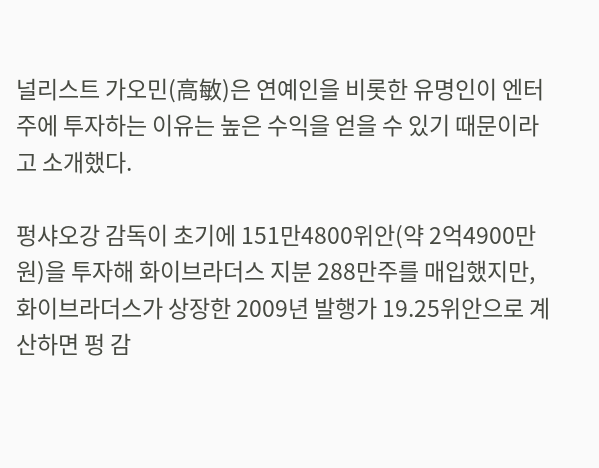널리스트 가오민(高敏)은 연예인을 비롯한 유명인이 엔터주에 투자하는 이유는 높은 수익을 얻을 수 있기 때문이라고 소개했다.

펑샤오강 감독이 초기에 151만4800위안(약 2억4900만원)을 투자해 화이브라더스 지분 288만주를 매입했지만, 화이브라더스가 상장한 2009년 발행가 19.25위안으로 계산하면 펑 감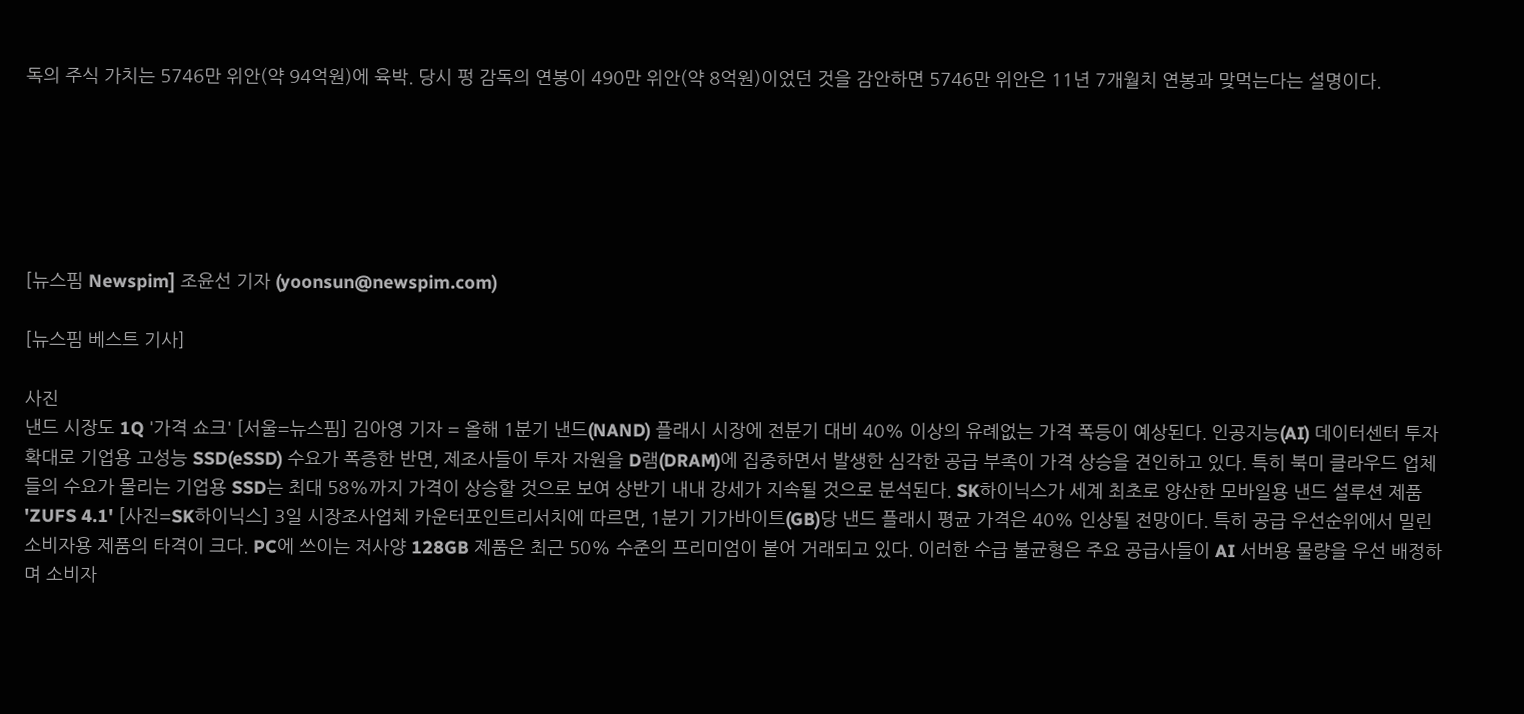독의 주식 가치는 5746만 위안(약 94억원)에 육박. 당시 펑 감독의 연봉이 490만 위안(약 8억원)이었던 것을 감안하면 5746만 위안은 11년 7개월치 연봉과 맞먹는다는 설명이다.






[뉴스핌 Newspim] 조윤선 기자 (yoonsun@newspim.com)

[뉴스핌 베스트 기사]

사진
낸드 시장도 1Q '가격 쇼크' [서울=뉴스핌] 김아영 기자 = 올해 1분기 낸드(NAND) 플래시 시장에 전분기 대비 40% 이상의 유례없는 가격 폭등이 예상된다. 인공지능(AI) 데이터센터 투자 확대로 기업용 고성능 SSD(eSSD) 수요가 폭증한 반면, 제조사들이 투자 자원을 D램(DRAM)에 집중하면서 발생한 심각한 공급 부족이 가격 상승을 견인하고 있다. 특히 북미 클라우드 업체들의 수요가 몰리는 기업용 SSD는 최대 58%까지 가격이 상승할 것으로 보여 상반기 내내 강세가 지속될 것으로 분석된다. SK하이닉스가 세계 최초로 양산한 모바일용 낸드 설루션 제품 'ZUFS 4.1' [사진=SK하이닉스] 3일 시장조사업체 카운터포인트리서치에 따르면, 1분기 기가바이트(GB)당 낸드 플래시 평균 가격은 40% 인상될 전망이다. 특히 공급 우선순위에서 밀린 소비자용 제품의 타격이 크다. PC에 쓰이는 저사양 128GB 제품은 최근 50% 수준의 프리미엄이 붙어 거래되고 있다. 이러한 수급 불균형은 주요 공급사들이 AI 서버용 물량을 우선 배정하며 소비자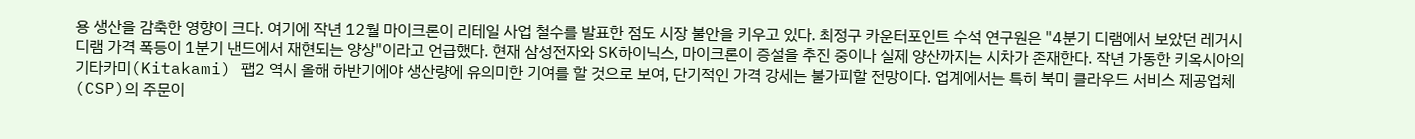용 생산을 감축한 영향이 크다. 여기에 작년 12월 마이크론이 리테일 사업 철수를 발표한 점도 시장 불안을 키우고 있다. 최정구 카운터포인트 수석 연구원은 "4분기 디램에서 보았던 레거시 디램 가격 폭등이 1분기 낸드에서 재현되는 양상"이라고 언급했다. 현재 삼성전자와 SK하이닉스, 마이크론이 증설을 추진 중이나 실제 양산까지는 시차가 존재한다. 작년 가동한 키옥시아의 기타카미(Kitakami) 팹2 역시 올해 하반기에야 생산량에 유의미한 기여를 할 것으로 보여, 단기적인 가격 강세는 불가피할 전망이다. 업계에서는 특히 북미 클라우드 서비스 제공업체(CSP)의 주문이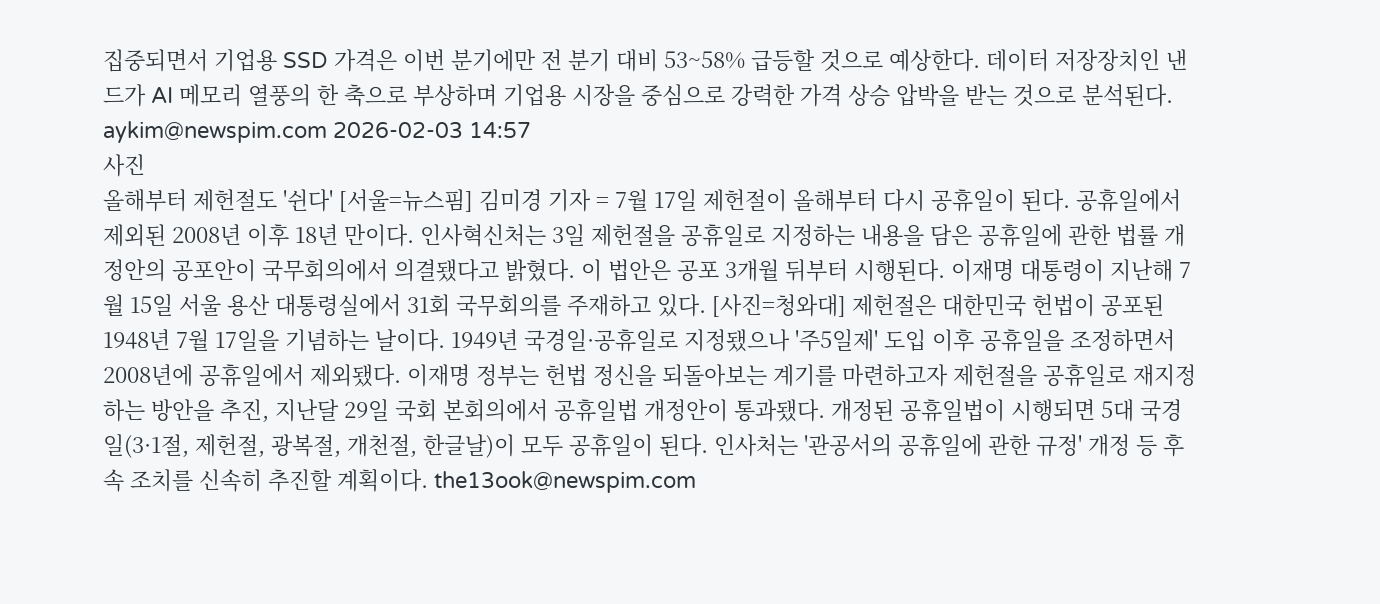집중되면서 기업용 SSD 가격은 이번 분기에만 전 분기 대비 53~58% 급등할 것으로 예상한다. 데이터 저장장치인 낸드가 AI 메모리 열풍의 한 축으로 부상하며 기업용 시장을 중심으로 강력한 가격 상승 압박을 받는 것으로 분석된다. aykim@newspim.com 2026-02-03 14:57
사진
올해부터 제헌절도 '쉰다' [서울=뉴스핌] 김미경 기자 = 7월 17일 제헌절이 올해부터 다시 공휴일이 된다. 공휴일에서 제외된 2008년 이후 18년 만이다. 인사혁신처는 3일 제헌절을 공휴일로 지정하는 내용을 담은 공휴일에 관한 법률 개정안의 공포안이 국무회의에서 의결됐다고 밝혔다. 이 법안은 공포 3개월 뒤부터 시행된다. 이재명 대통령이 지난해 7월 15일 서울 용산 대통령실에서 31회 국무회의를 주재하고 있다. [사진=청와대] 제헌절은 대한민국 헌법이 공포된 1948년 7월 17일을 기념하는 날이다. 1949년 국경일·공휴일로 지정됐으나 '주5일제' 도입 이후 공휴일을 조정하면서 2008년에 공휴일에서 제외됐다. 이재명 정부는 헌법 정신을 되돌아보는 계기를 마련하고자 제헌절을 공휴일로 재지정하는 방안을 추진, 지난달 29일 국회 본회의에서 공휴일법 개정안이 통과됐다. 개정된 공휴일법이 시행되면 5대 국경일(3·1절, 제헌절, 광복절, 개천절, 한글날)이 모두 공휴일이 된다. 인사처는 '관공서의 공휴일에 관한 규정' 개정 등 후속 조치를 신속히 추진할 계획이다. the13ook@newspim.com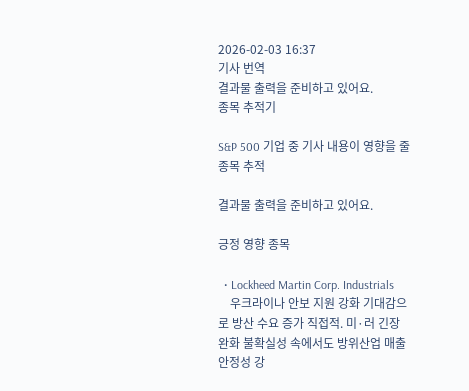2026-02-03 16:37
기사 번역
결과물 출력을 준비하고 있어요.
종목 추적기

S&P 500 기업 중 기사 내용이 영향을 줄 종목 추적

결과물 출력을 준비하고 있어요.

긍정 영향 종목

  • Lockheed Martin Corp. Industrials
    우크라이나 안보 지원 강화 기대감으로 방산 수요 증가 직접적. 미·러 긴장 완화 불확실성 속에서도 방위산업 매출 안정성 강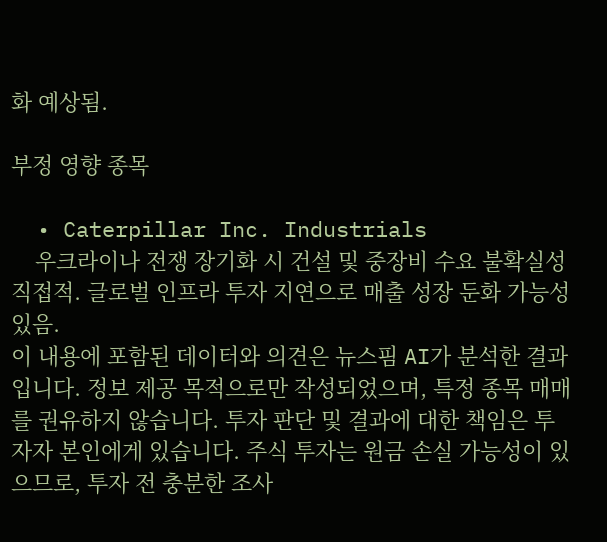화 예상됨.

부정 영향 종목

  • Caterpillar Inc. Industrials
    우크라이나 전쟁 장기화 시 건설 및 중장비 수요 불확실성 직접적. 글로벌 인프라 투자 지연으로 매출 성장 둔화 가능성 있음.
이 내용에 포함된 데이터와 의견은 뉴스핌 AI가 분석한 결과입니다. 정보 제공 목적으로만 작성되었으며, 특정 종목 매매를 권유하지 않습니다. 투자 판단 및 결과에 대한 책임은 투자자 본인에게 있습니다. 주식 투자는 원금 손실 가능성이 있으므로, 투자 전 충분한 조사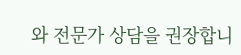와 전문가 상담을 권장합니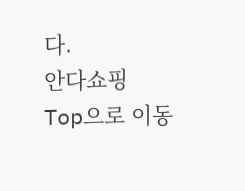다.
안다쇼핑
Top으로 이동